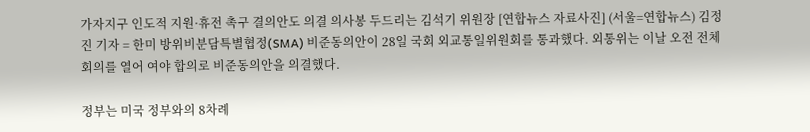가자지구 인도적 지원·휴전 촉구 결의안도 의결 의사봉 두드리는 김석기 위원장 [연합뉴스 자료사진] (서울=연합뉴스) 김정진 기자 = 한미 방위비분담특별협정(SMA) 비준동의안이 28일 국회 외교통일위원회를 통과했다. 외통위는 이날 오전 전체회의를 열어 여야 합의로 비준동의안을 의결했다.

정부는 미국 정부와의 8차례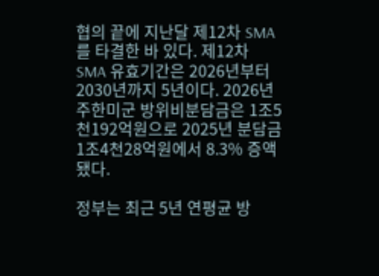협의 끝에 지난달 제12차 SMA를 타결한 바 있다. 제12차 SMA 유효기간은 2026년부터 2030년까지 5년이다. 2026년 주한미군 방위비분담금은 1조5천192억원으로 2025년 분담금 1조4천28억원에서 8.3% 증액됐다.

정부는 최근 5년 연평균 방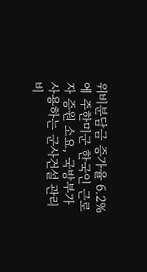위비분담금 증가율 6.2%에 주한미군 한국인 근로자 증원 소요, 국방부가 사용하는 군사건설 관리 비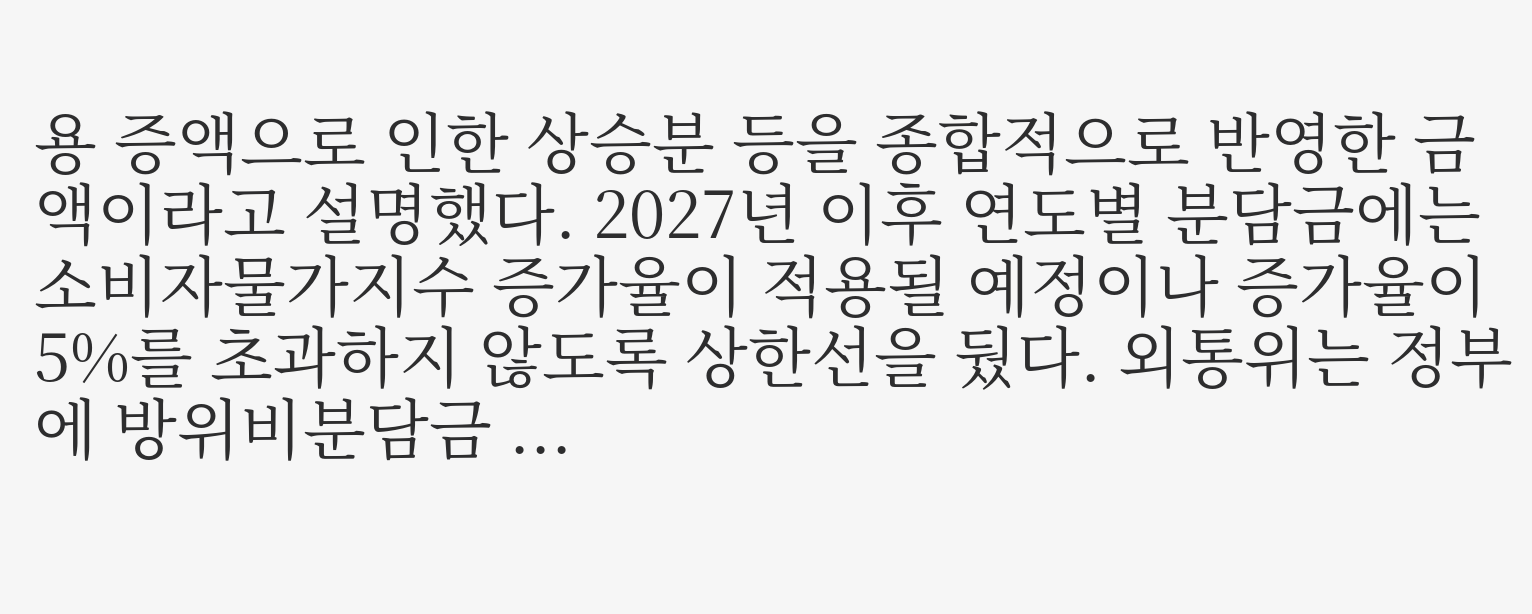용 증액으로 인한 상승분 등을 종합적으로 반영한 금액이라고 설명했다. 2027년 이후 연도별 분담금에는 소비자물가지수 증가율이 적용될 예정이나 증가율이 5%를 초과하지 않도록 상한선을 뒀다. 외통위는 정부에 방위비분담금 ...